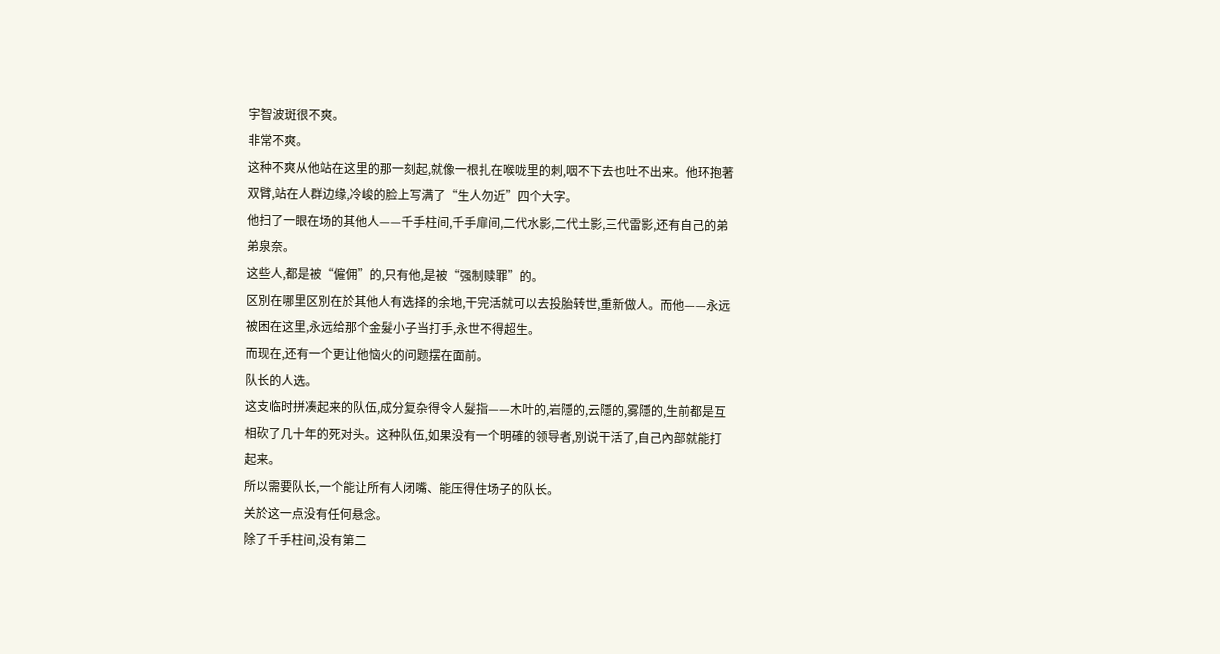宇智波斑很不爽。
非常不爽。
这种不爽从他站在这里的那一刻起,就像一根扎在喉咙里的刺,咽不下去也吐不出来。他环抱著双臂,站在人群边缘,冷峻的脸上写满了“生人勿近”四个大字。
他扫了一眼在场的其他人——千手柱间,千手扉间,二代水影,二代土影,三代雷影,还有自己的弟弟泉奈。
这些人,都是被“僱佣”的,只有他,是被“强制赎罪”的。
区別在哪里区別在於其他人有选择的余地,干完活就可以去投胎转世,重新做人。而他——永远被困在这里,永远给那个金髮小子当打手,永世不得超生。
而现在,还有一个更让他恼火的问题摆在面前。
队长的人选。
这支临时拼凑起来的队伍,成分复杂得令人髮指——木叶的,岩隱的,云隱的,雾隱的,生前都是互相砍了几十年的死对头。这种队伍,如果没有一个明確的领导者,別说干活了,自己內部就能打起来。
所以需要队长,一个能让所有人闭嘴、能压得住场子的队长。
关於这一点没有任何悬念。
除了千手柱间,没有第二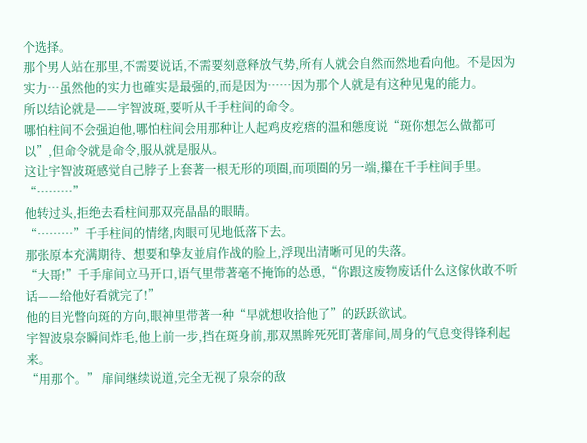个选择。
那个男人站在那里,不需要说话,不需要刻意释放气势,所有人就会自然而然地看向他。不是因为实力…虽然他的实力也確实是最强的,而是因为……因为那个人就是有这种见鬼的能力。
所以结论就是——宇智波斑,要听从千手柱间的命令。
哪怕柱间不会强迫他,哪怕柱间会用那种让人起鸡皮疙瘩的温和態度说“斑你想怎么做都可以”,但命令就是命令,服从就是服从。
这让宇智波斑感觉自己脖子上套著一根无形的项圈,而项圈的另一端,攥在千手柱间手里。
“………”
他转过头,拒绝去看柱间那双亮晶晶的眼睛。
“………”千手柱间的情绪,肉眼可见地低落下去。
那张原本充满期待、想要和挚友並肩作战的脸上,浮现出清晰可见的失落。
“大哥!”千手扉间立马开口,语气里带著毫不掩饰的怂恿,“你跟这废物废话什么这傢伙敢不听话——给他好看就完了!”
他的目光瞥向斑的方向,眼神里带著一种“早就想收拾他了”的跃跃欲试。
宇智波泉奈瞬间炸毛,他上前一步,挡在斑身前,那双黑眸死死盯著扉间,周身的气息变得锋利起来。
“用那个。” 扉间继续说道,完全无视了泉奈的敌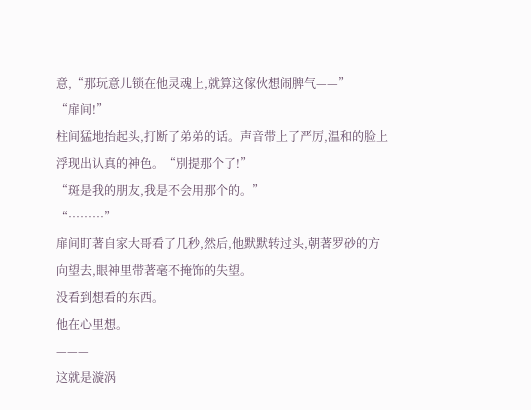意,“那玩意儿锁在他灵魂上,就算这傢伙想闹脾气——”
“扉间!”
柱间猛地抬起头,打断了弟弟的话。声音带上了严厉,温和的脸上浮现出认真的神色。“別提那个了!”
“斑是我的朋友,我是不会用那个的。”
“………”
扉间盯著自家大哥看了几秒,然后,他默默转过头,朝著罗砂的方向望去,眼神里带著毫不掩饰的失望。
没看到想看的东西。
他在心里想。
———
这就是漩涡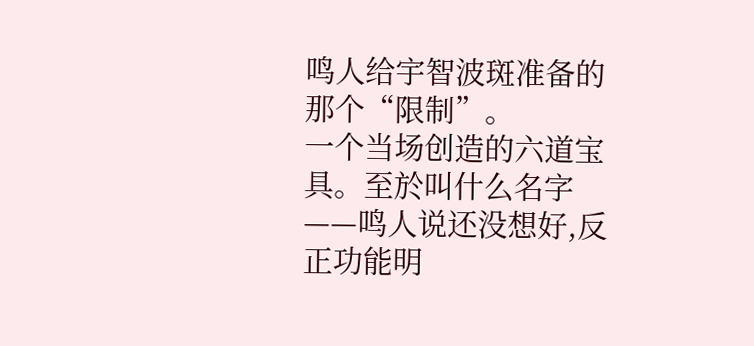鸣人给宇智波斑准备的那个“限制”。
一个当场创造的六道宝具。至於叫什么名字——鸣人说还没想好,反正功能明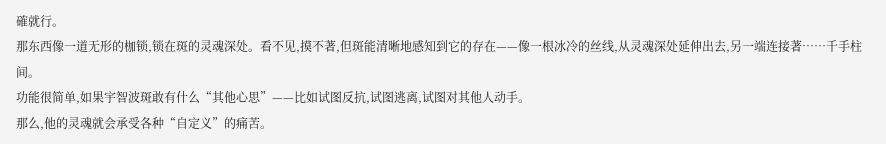確就行。
那东西像一道无形的枷锁,锁在斑的灵魂深处。看不见,摸不著,但斑能清晰地感知到它的存在——像一根冰冷的丝线,从灵魂深处延伸出去,另一端连接著……千手柱间。
功能很简单,如果宇智波斑敢有什么“其他心思”——比如试图反抗,试图逃离,试图对其他人动手。
那么,他的灵魂就会承受各种“自定义”的痛苦。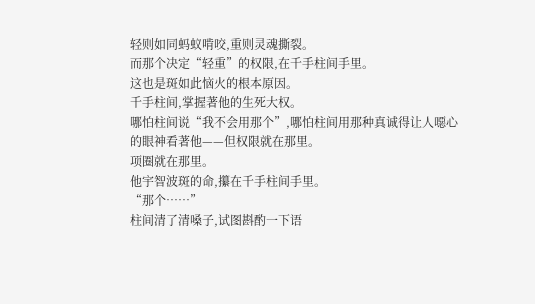轻则如同蚂蚁啃咬,重则灵魂撕裂。
而那个决定“轻重”的权限,在千手柱间手里。
这也是斑如此恼火的根本原因。
千手柱间,掌握著他的生死大权。
哪怕柱间说“我不会用那个”,哪怕柱间用那种真诚得让人噁心的眼神看著他——但权限就在那里。
项圈就在那里。
他宇智波斑的命,攥在千手柱间手里。
“那个……”
柱间清了清嗓子,试图斟酌一下语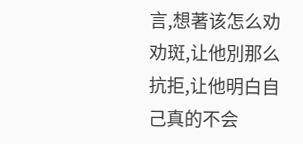言,想著该怎么劝劝斑,让他別那么抗拒,让他明白自己真的不会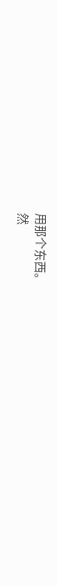用那个东西。
然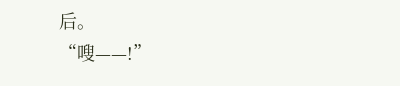后。
“嗖——!”